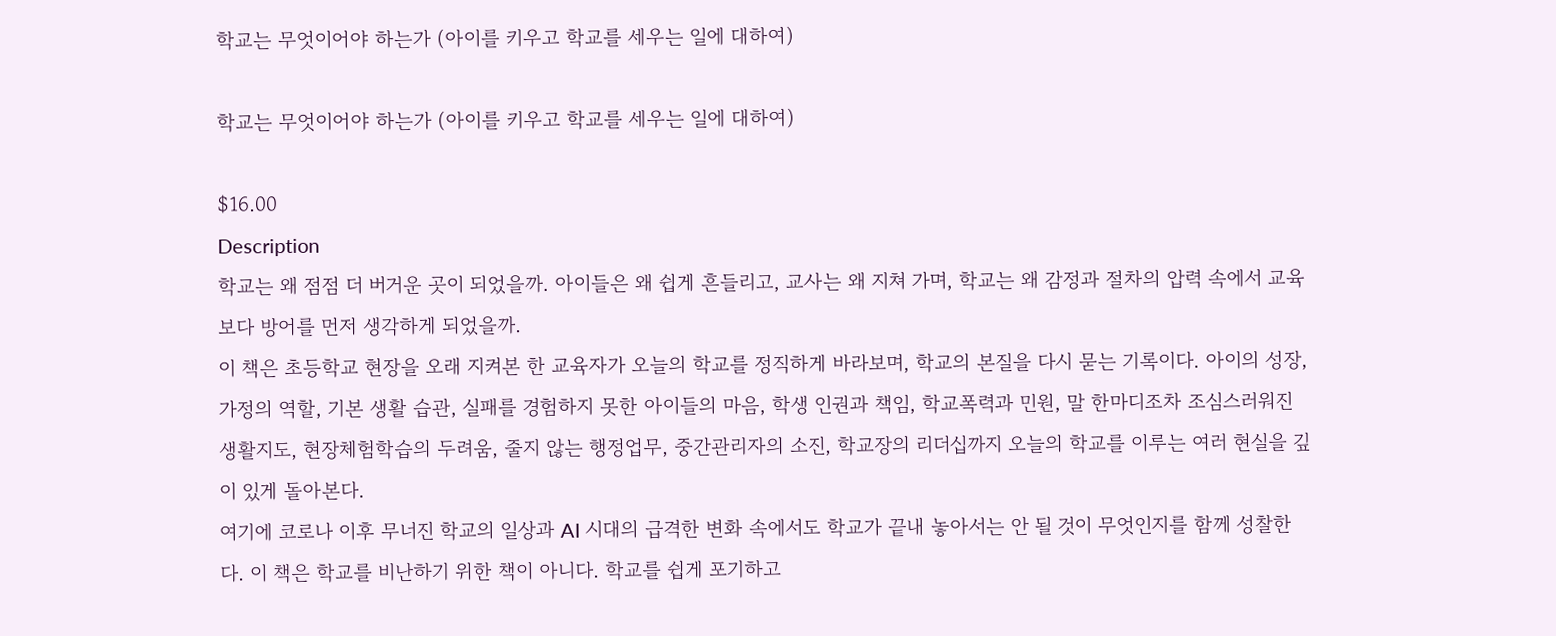학교는 무엇이어야 하는가 (아이를 키우고 학교를 세우는 일에 대하여)

학교는 무엇이어야 하는가 (아이를 키우고 학교를 세우는 일에 대하여)

$16.00
Description
학교는 왜 점점 더 버거운 곳이 되었을까. 아이들은 왜 쉽게 흔들리고, 교사는 왜 지쳐 가며, 학교는 왜 감정과 절차의 압력 속에서 교육보다 방어를 먼저 생각하게 되었을까.
이 책은 초등학교 현장을 오래 지켜본 한 교육자가 오늘의 학교를 정직하게 바라보며, 학교의 본질을 다시 묻는 기록이다. 아이의 성장, 가정의 역할, 기본 생활 습관, 실패를 경험하지 못한 아이들의 마음, 학생 인권과 책임, 학교폭력과 민원, 말 한마디조차 조심스러워진 생활지도, 현장체험학습의 두려움, 줄지 않는 행정업무, 중간관리자의 소진, 학교장의 리더십까지 오늘의 학교를 이루는 여러 현실을 깊이 있게 돌아본다.
여기에 코로나 이후 무너진 학교의 일상과 AI 시대의 급격한 변화 속에서도 학교가 끝내 놓아서는 안 될 것이 무엇인지를 함께 성찰한다. 이 책은 학교를 비난하기 위한 책이 아니다. 학교를 쉽게 포기하고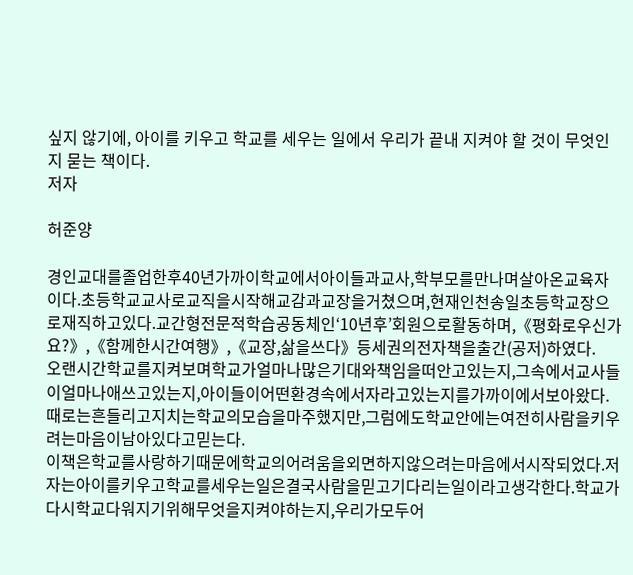싶지 않기에, 아이를 키우고 학교를 세우는 일에서 우리가 끝내 지켜야 할 것이 무엇인지 묻는 책이다.
저자

허준양

경인교대를졸업한후40년가까이학교에서아이들과교사,학부모를만나며살아온교육자이다.초등학교교사로교직을시작해교감과교장을거쳤으며,현재인천송일초등학교장으로재직하고있다.교간형전문적학습공동체인‘10년후’회원으로활동하며,《평화로우신가요?》,《함께한시간여행》,《교장,삶을쓰다》등세권의전자책을출간(공저)하였다.
오랜시간학교를지켜보며학교가얼마나많은기대와책임을떠안고있는지,그속에서교사들이얼마나애쓰고있는지,아이들이어떤환경속에서자라고있는지를가까이에서보아왔다.때로는흔들리고지치는학교의모습을마주했지만,그럼에도학교안에는여전히사람을키우려는마음이남아있다고믿는다.
이책은학교를사랑하기때문에학교의어려움을외면하지않으려는마음에서시작되었다.저자는아이를키우고학교를세우는일은결국사람을믿고기다리는일이라고생각한다.학교가다시학교다워지기위해무엇을지켜야하는지,우리가모두어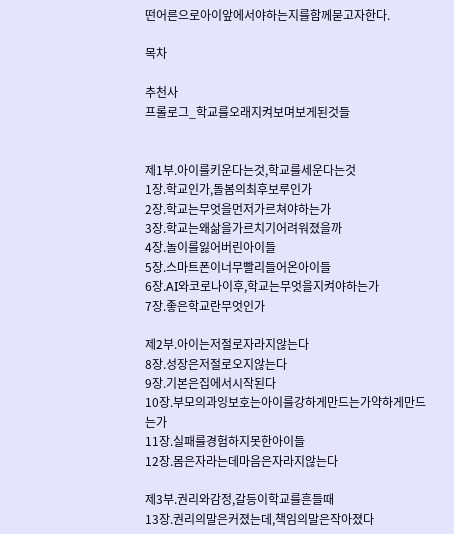떤어른으로아이앞에서야하는지를함께묻고자한다.

목차

추천사
프롤로그_학교를오래지켜보며보게된것들


제1부.아이를키운다는것,학교를세운다는것
1장.학교인가,돌봄의최후보루인가
2장.학교는무엇을먼저가르쳐야하는가
3장.학교는왜삶을가르치기어려워졌을까
4장.놀이를잃어버린아이들
5장.스마트폰이너무빨리들어온아이들
6장.AI와코로나이후,학교는무엇을지켜야하는가
7장.좋은학교란무엇인가

제2부.아이는저절로자라지않는다
8장.성장은저절로오지않는다
9장.기본은집에서시작된다
10장.부모의과잉보호는아이를강하게만드는가약하게만드는가
11장.실패를경험하지못한아이들
12장.몸은자라는데마음은자라지않는다

제3부.권리와감정,갈등이학교를흔들때
13장.권리의말은커졌는데,책임의말은작아졌다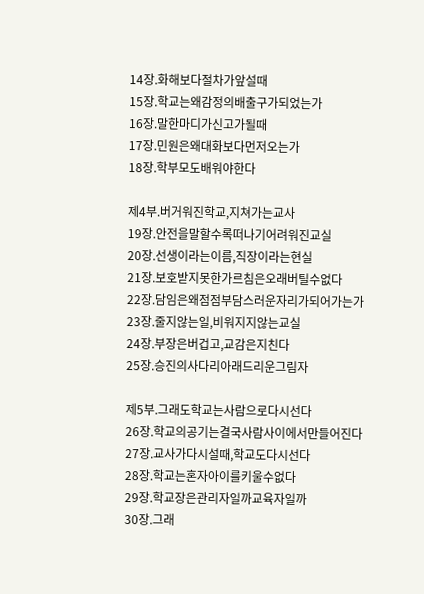14장.화해보다절차가앞설때
15장.학교는왜감정의배출구가되었는가
16장.말한마디가신고가될때
17장.민원은왜대화보다먼저오는가
18장.학부모도배워야한다

제4부.버거워진학교,지쳐가는교사
19장.안전을말할수록떠나기어려워진교실
20장.선생이라는이름,직장이라는현실
21장.보호받지못한가르침은오래버틸수없다
22장.담임은왜점점부담스러운자리가되어가는가
23장.줄지않는일,비워지지않는교실
24장.부장은버겁고,교감은지친다
25장.승진의사다리아래드리운그림자

제5부.그래도학교는사람으로다시선다
26장.학교의공기는결국사람사이에서만들어진다
27장.교사가다시설때,학교도다시선다
28장.학교는혼자아이를키울수없다
29장.학교장은관리자일까교육자일까
30장.그래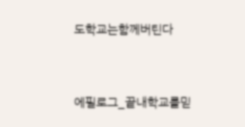도학교는함께버틴다


에필로그_끝내학교를믿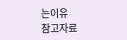는이유
참고자료